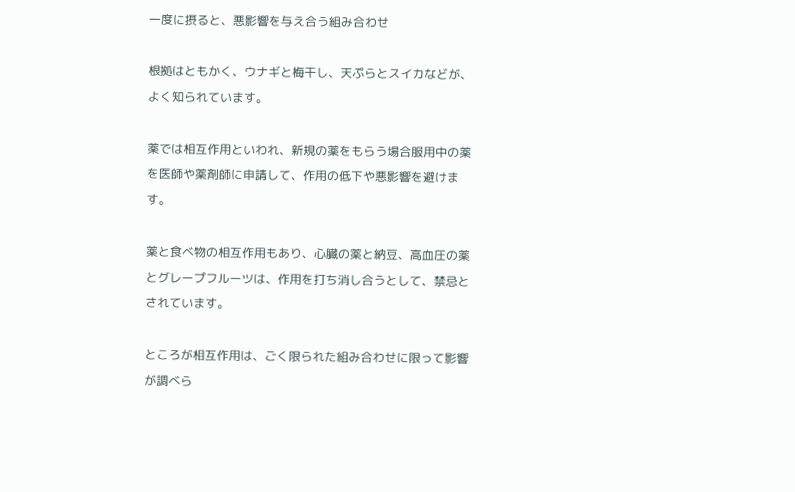一度に摂ると、悪影響を与え合う組み合わせ

根拠はともかく、ウナギと梅干し、天ぷらとスイカなどが、よく知られています。

薬では相互作用といわれ、新規の薬をもらう場合服用中の薬を医師や薬剤師に申請して、作用の低下や悪影響を避けます。

薬と食べ物の相互作用もあり、心臓の薬と納豆、高血圧の薬とグレープフルーツは、作用を打ち消し合うとして、禁忌とされています。

ところが相互作用は、ごく限られた組み合わせに限って影響が調べら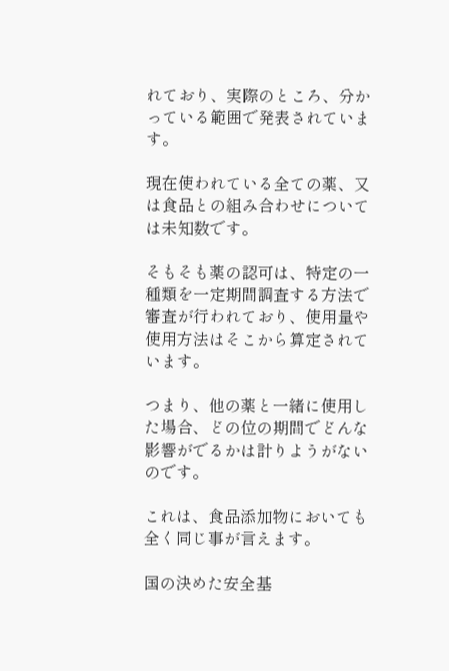れており、実際のところ、分かっている範囲で発表されています。

現在使われている全ての薬、又は食品との組み合わせについては未知数です。

そもそも薬の認可は、特定の一種類を一定期間調査する方法で審査が行われており、使用量や使用方法はそこから算定されています。

つまり、他の薬と一緒に使用した場合、どの位の期間でどんな影響がでるかは計りようがないのです。

これは、食品添加物においても全く同じ事が言えます。

国の決めた安全基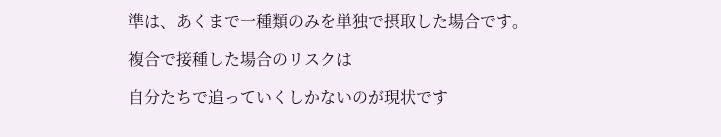準は、あくまで一種類のみを単独で摂取した場合です。

複合で接種した場合のリスクは

自分たちで追っていくしかないのが現状です